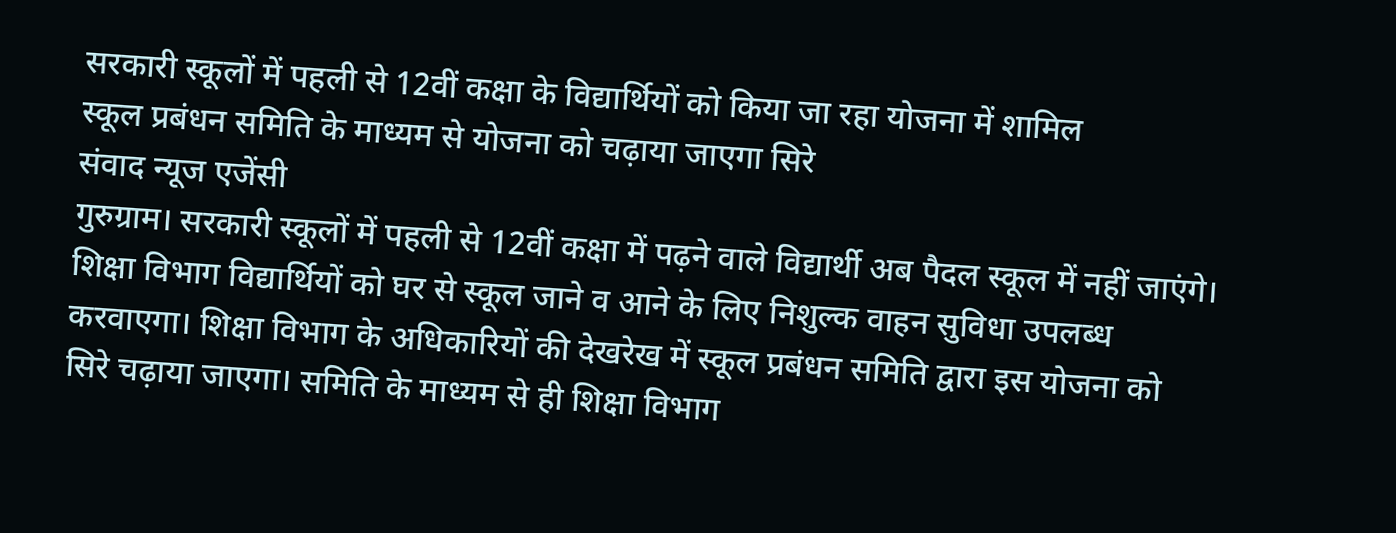सरकारी स्कूलों में पहली से 12वीं कक्षा के विद्यार्थियों को किया जा रहा योजना में शामिल
स्कूल प्रबंधन समिति के माध्यम से योजना को चढ़ाया जाएगा सिरे
संवाद न्यूज एजेंसी
गुरुग्राम। सरकारी स्कूलों में पहली से 12वीं कक्षा में पढ़ने वाले विद्यार्थी अब पैदल स्कूल में नहीं जाएंगे। शिक्षा विभाग विद्यार्थियों को घर से स्कूल जाने व आने के लिए निशुल्क वाहन सुविधा उपलब्ध करवाएगा। शिक्षा विभाग के अधिकारियों की देखरेख में स्कूल प्रबंधन समिति द्वारा इस योजना को सिरे चढ़ाया जाएगा। समिति के माध्यम से ही शिक्षा विभाग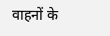वाहनों के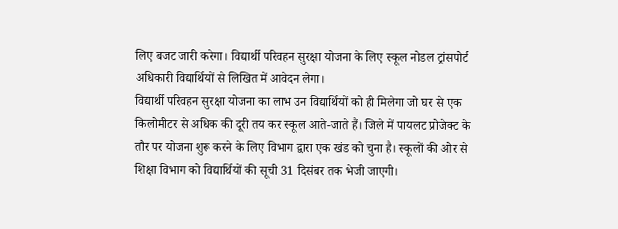लिए बजट जारी करेगा। विद्यार्थी परिवहन सुरक्षा योजना के लिए स्कूल नोडल ट्रांसपोर्ट अधिकारी विद्यार्थियों से लिखित में आवेदन लेगा।
विद्यार्थी परिवहन सुरक्षा योजना का लाभ उन विद्यार्थियों को ही मिलेगा जो घर से एक किलोमीटर से अधिक की दूरी तय कर स्कूल आते-जाते हैं। जिले में पायलट प्रोजेक्ट के तौर पर योजना शुरू करने के लिए विभाग द्वारा एक खंड को चुना है। स्कूलों की ओर से शिक्षा विभाग को विद्यार्थियों की सूची 31 दिसंबर तक भेजी जाएगी।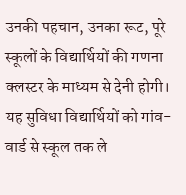उनकी पहचान, उनका रूट, पूरे स्कूलों के विद्यार्थियों की गणना क्लस्टर के माध्यम से देनी होगी। यह सुविधा विद्यार्थियों को गांव-वार्ड से स्कूल तक ले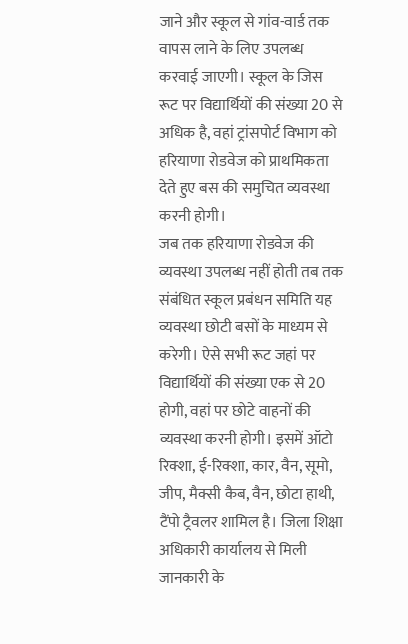जाने और स्कूल से गांव-वार्ड तक वापस लाने के लिए उपलब्ध करवाई जाएगी। स्कूल के जिस रूट पर विद्यार्थियों की संख्या 20 से अधिक है, वहां ट्रांसपोर्ट विभाग को हरियाणा रोडवेज को प्राथमिकता देते हुए बस की समुचित व्यवस्था करनी होगी।
जब तक हरियाणा रोडवेज की व्यवस्था उपलब्ध नहीं होती तब तक संबंधित स्कूल प्रबंधन समिति यह व्यवस्था छोटी बसों के माध्यम से करेगी। ऐसे सभी रूट जहां पर विद्यार्थियों की संख्या एक से 20 होगी, वहां पर छोटे वाहनों की व्यवस्था करनी होगी। इसमें ऑटो रिक्शा, ई-रिक्शा, कार, वैन, सूमो, जीप, मैक्सी कैब, वैन, छोटा हाथी, टैंपो ट्रैवलर शामिल है। जिला शिक्षा अधिकारी कार्यालय से मिली जानकारी के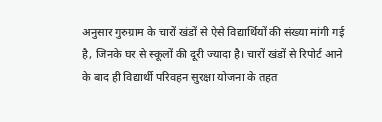अनुसार गुरुग्राम के चारों खंडों से ऐसे विद्यार्थियों की संख्या मांगी गई है, जिनके घर से स्कूलों की दूरी ज्यादा है। चारों खंडों से रिपोर्ट आने के बाद ही विद्यार्थी परिवहन सुरक्षा योजना के तहत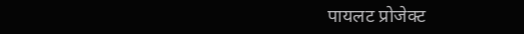पायलट प्रोजेक्ट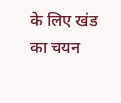के लिए खंड का चयन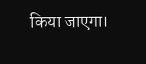किया जाएगा।